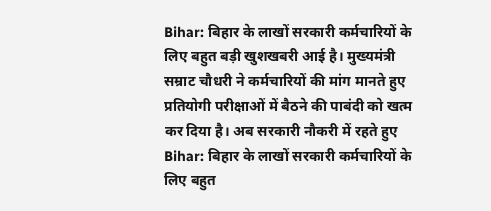Bihar: बिहार के लाखों सरकारी कर्मचारियों के लिए बहुत बड़ी खुशखबरी आई है। मुख्यमंत्री सम्राट चौधरी ने कर्मचारियों की मांग मानते हुए प्रतियोगी परीक्षाओं में बैठने की पाबंदी को खत्म कर दिया है। अब सरकारी नौकरी में रहते हुए
Bihar: बिहार के लाखों सरकारी कर्मचारियों के लिए बहुत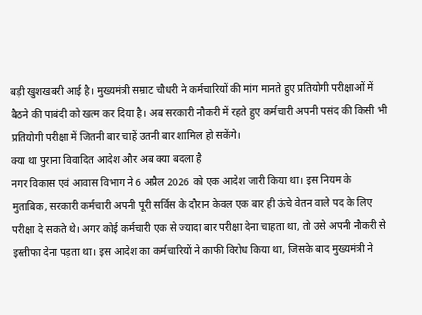बड़ी खुशखबरी आई है। मुख्यमंत्री सम्राट चौधरी ने कर्मचारियों की मांग मानते हुए प्रतियोगी परीक्षाओं में बैठने की पाबंदी को खत्म कर दिया है। अब सरकारी नौकरी में रहते हुए कर्मचारी अपनी पसंद की किसी भी प्रतियोगी परीक्षा में जितनी बार चाहें उतनी बार शामिल हो सकेंगे।
क्या था पुराना विवादित आदेश और अब क्या बदला है
नगर विकास एवं आवास विभाग ने 6 अप्रैल 2026 को एक आदेश जारी किया था। इस नियम के मुताबिक, सरकारी कर्मचारी अपनी पूरी सर्विस के दौरान केवल एक बार ही ऊंचे वेतन वाले पद के लिए परीक्षा दे सकते थे। अगर कोई कर्मचारी एक से ज्यादा बार परीक्षा देना चाहता था, तो उसे अपनी नौकरी से इस्तीफा देना पड़ता था। इस आदेश का कर्मचारियों ने काफी विरोध किया था, जिसके बाद मुख्यमंत्री ने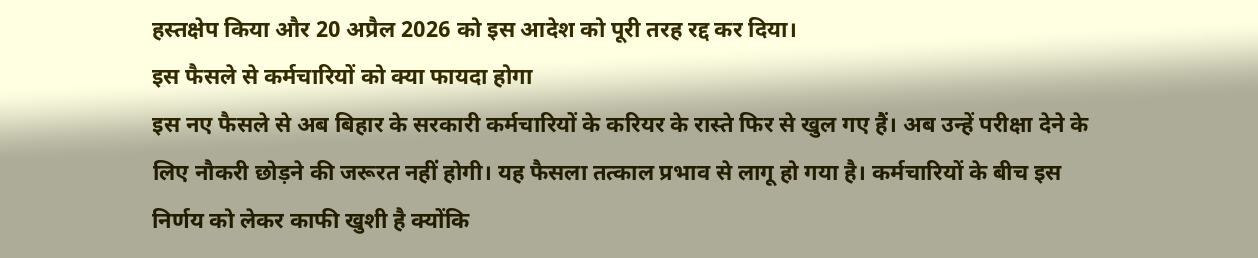हस्तक्षेप किया और 20 अप्रैल 2026 को इस आदेश को पूरी तरह रद्द कर दिया।
इस फैसले से कर्मचारियों को क्या फायदा होगा
इस नए फैसले से अब बिहार के सरकारी कर्मचारियों के करियर के रास्ते फिर से खुल गए हैं। अब उन्हें परीक्षा देने के लिए नौकरी छोड़ने की जरूरत नहीं होगी। यह फैसला तत्काल प्रभाव से लागू हो गया है। कर्मचारियों के बीच इस निर्णय को लेकर काफी खुशी है क्योंकि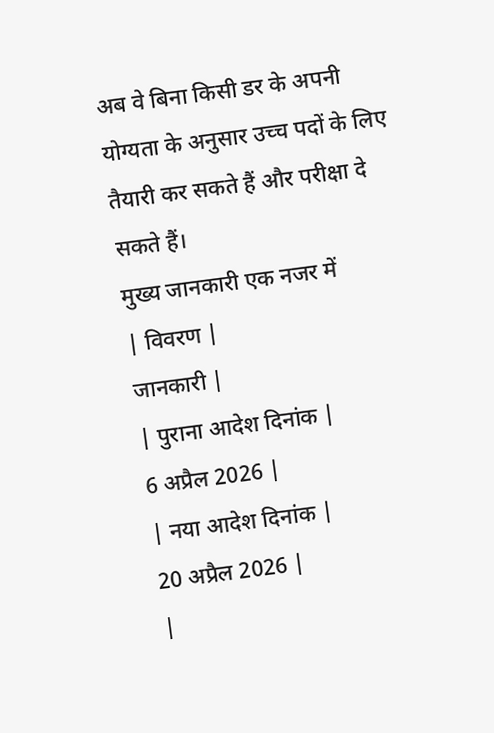अब वे बिना किसी डर के अपनी योग्यता के अनुसार उच्च पदों के लिए तैयारी कर सकते हैं और परीक्षा दे सकते हैं।
मुख्य जानकारी एक नजर में
| विवरण |
जानकारी |
| पुराना आदेश दिनांक |
6 अप्रैल 2026 |
| नया आदेश दिनांक |
20 अप्रैल 2026 |
|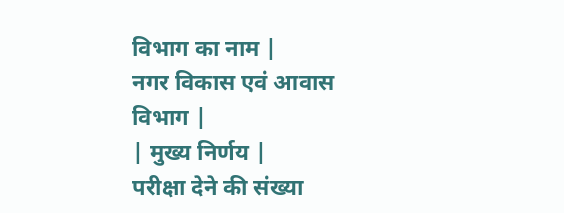विभाग का नाम |
नगर विकास एवं आवास विभाग |
| मुख्य निर्णय |
परीक्षा देने की संख्या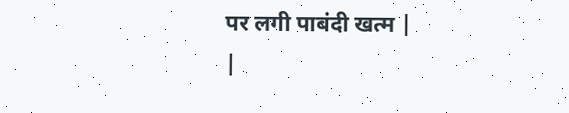पर लगी पाबंदी खत्म |
|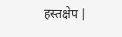हस्तक्षेप |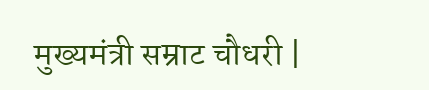मुख्यमंत्री सम्राट चौधरी |